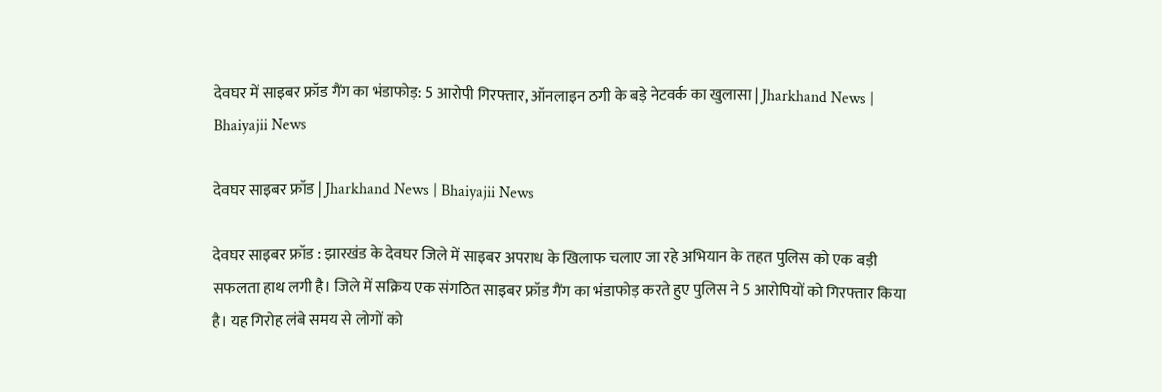देवघर में साइबर फ्रॉड गैंग का भंडाफोड़: 5 आरोपी गिरफ्तार, ऑनलाइन ठगी के बड़े नेटवर्क का खुलासा | Jharkhand News | Bhaiyajii News

देवघर साइबर फ्रॉड | Jharkhand News | Bhaiyajii News

देवघर साइबर फ्रॉड : झारखंड के देवघर जिले में साइबर अपराध के खिलाफ चलाए जा रहे अभियान के तहत पुलिस को एक बड़ी सफलता हाथ लगी है। जिले में सक्रिय एक संगठित साइबर फ्रॉड गैंग का भंडाफोड़ करते हुए पुलिस ने 5 आरोपियों को गिरफ्तार किया है। यह गिरोह लंबे समय से लोगों को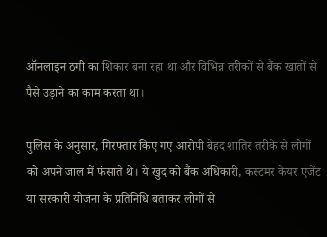ऑनलाइन ठगी का शिकार बना रहा था और विभिन्न तरीकों से बैंक खातों से पैसे उड़ाने का काम करता था।

पुलिस के अनुसार, गिरफ्तार किए गए आरोपी बेहद शातिर तरीके से लोगों को अपने जाल में फंसाते थे। ये खुद को बैंक अधिकारी, कस्टमर केयर एजेंट या सरकारी योजना के प्रतिनिधि बताकर लोगों से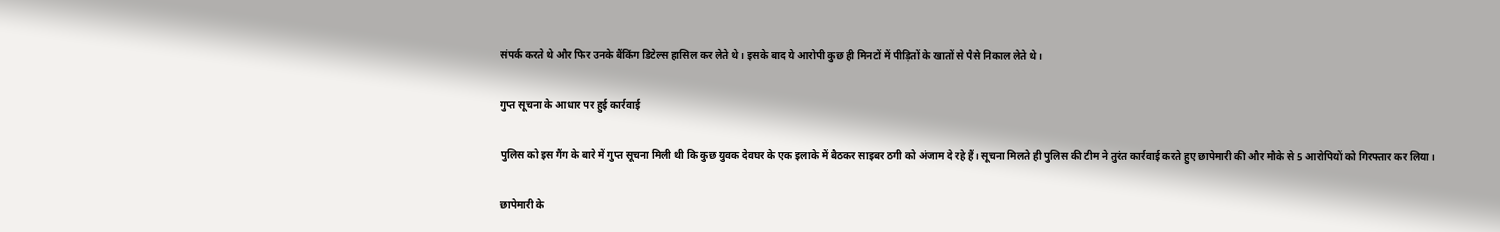संपर्क करते थे और फिर उनके बैंकिंग डिटेल्स हासिल कर लेते थे। इसके बाद ये आरोपी कुछ ही मिनटों में पीड़ितों के खातों से पैसे निकाल लेते थे।

गुप्त सूचना के आधार पर हुई कार्रवाई

पुलिस को इस गैंग के बारे में गुप्त सूचना मिली थी कि कुछ युवक देवघर के एक इलाके में बैठकर साइबर ठगी को अंजाम दे रहे हैं। सूचना मिलते ही पुलिस की टीम ने तुरंत कार्रवाई करते हुए छापेमारी की और मौके से 5 आरोपियों को गिरफ्तार कर लिया।

छापेमारी के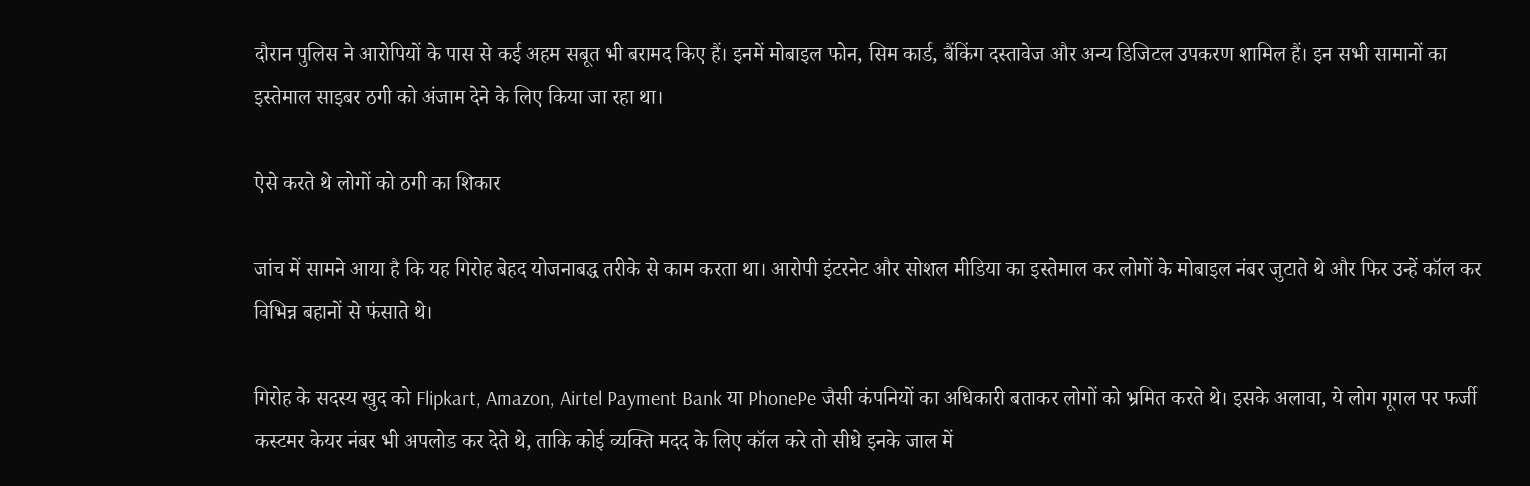दौरान पुलिस ने आरोपियों के पास से कई अहम सबूत भी बरामद किए हैं। इनमें मोबाइल फोन, सिम कार्ड, बैंकिंग दस्तावेज और अन्य डिजिटल उपकरण शामिल हैं। इन सभी सामानों का इस्तेमाल साइबर ठगी को अंजाम देने के लिए किया जा रहा था।

ऐसे करते थे लोगों को ठगी का शिकार

जांच में सामने आया है कि यह गिरोह बेहद योजनाबद्ध तरीके से काम करता था। आरोपी इंटरनेट और सोशल मीडिया का इस्तेमाल कर लोगों के मोबाइल नंबर जुटाते थे और फिर उन्हें कॉल कर विभिन्न बहानों से फंसाते थे।

गिरोह के सदस्य खुद को Flipkart, Amazon, Airtel Payment Bank या PhonePe जैसी कंपनियों का अधिकारी बताकर लोगों को भ्रमित करते थे। इसके अलावा, ये लोग गूगल पर फर्जी कस्टमर केयर नंबर भी अपलोड कर देते थे, ताकि कोई व्यक्ति मदद के लिए कॉल करे तो सीधे इनके जाल में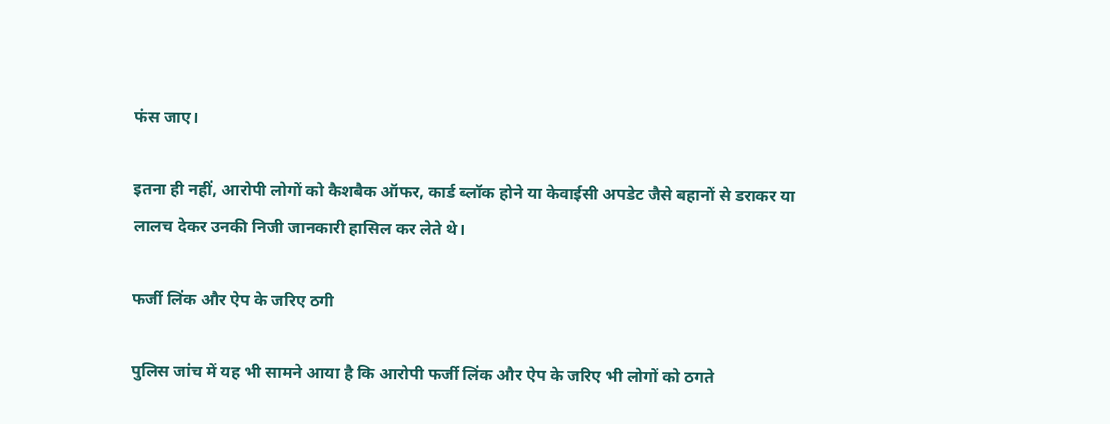फंस जाए।

इतना ही नहीं, आरोपी लोगों को कैशबैक ऑफर, कार्ड ब्लॉक होने या केवाईसी अपडेट जैसे बहानों से डराकर या लालच देकर उनकी निजी जानकारी हासिल कर लेते थे।

फर्जी लिंक और ऐप के जरिए ठगी

पुलिस जांच में यह भी सामने आया है कि आरोपी फर्जी लिंक और ऐप के जरिए भी लोगों को ठगते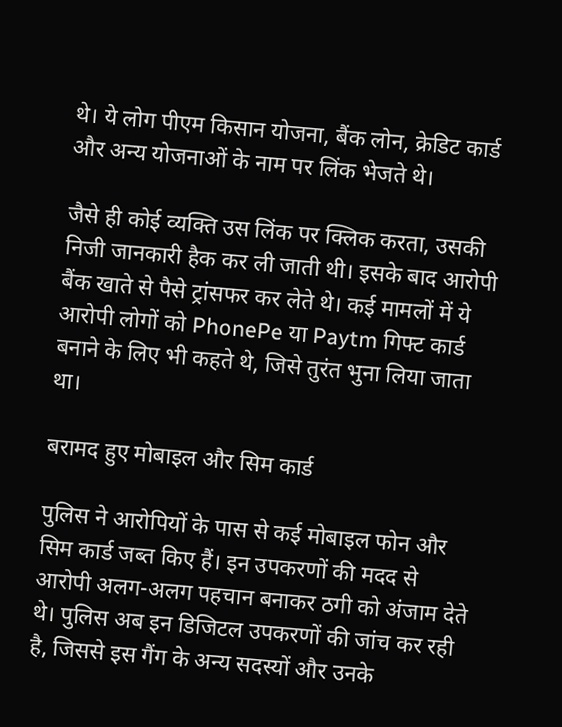थे। ये लोग पीएम किसान योजना, बैंक लोन, क्रेडिट कार्ड और अन्य योजनाओं के नाम पर लिंक भेजते थे।

जैसे ही कोई व्यक्ति उस लिंक पर क्लिक करता, उसकी निजी जानकारी हैक कर ली जाती थी। इसके बाद आरोपी बैंक खाते से पैसे ट्रांसफर कर लेते थे। कई मामलों में ये आरोपी लोगों को PhonePe या Paytm गिफ्ट कार्ड बनाने के लिए भी कहते थे, जिसे तुरंत भुना लिया जाता था।

बरामद हुए मोबाइल और सिम कार्ड

पुलिस ने आरोपियों के पास से कई मोबाइल फोन और सिम कार्ड जब्त किए हैं। इन उपकरणों की मदद से आरोपी अलग-अलग पहचान बनाकर ठगी को अंजाम देते थे। पुलिस अब इन डिजिटल उपकरणों की जांच कर रही है, जिससे इस गैंग के अन्य सदस्यों और उनके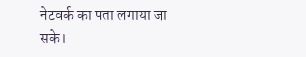नेटवर्क का पता लगाया जा सके।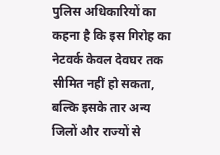पुलिस अधिकारियों का कहना है कि इस गिरोह का नेटवर्क केवल देवघर तक सीमित नहीं हो सकता, बल्कि इसके तार अन्य जिलों और राज्यों से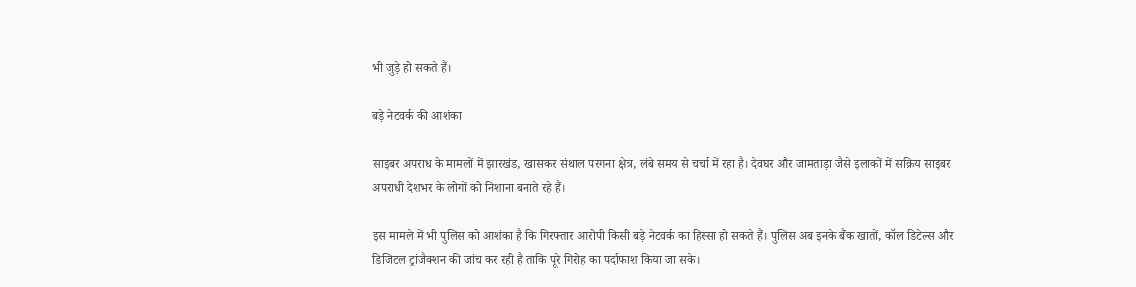भी जुड़े हो सकते हैं।

बड़े नेटवर्क की आशंका

साइबर अपराध के मामलों में झारखंड, खासकर संथाल परगना क्षेत्र, लंबे समय से चर्चा में रहा है। देवघर और जामताड़ा जैसे इलाकों में सक्रिय साइबर अपराधी देशभर के लोगों को निशाना बनाते रहे हैं।

इस मामले में भी पुलिस को आशंका है कि गिरफ्तार आरोपी किसी बड़े नेटवर्क का हिस्सा हो सकते हैं। पुलिस अब इनके बैंक खातों, कॉल डिटेल्स और डिजिटल ट्रांजैक्शन की जांच कर रही है ताकि पूरे गिरोह का पर्दाफाश किया जा सके।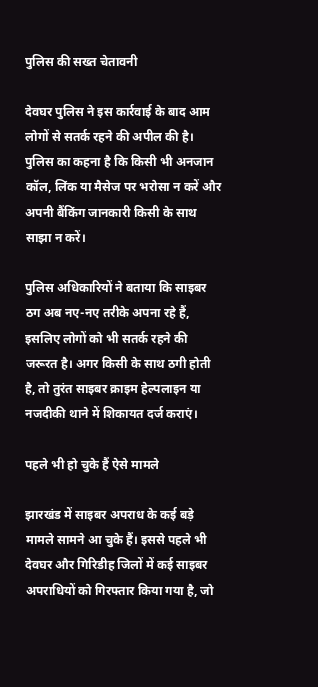पुलिस की सख्त चेतावनी

देवघर पुलिस ने इस कार्रवाई के बाद आम लोगों से सतर्क रहने की अपील की है। पुलिस का कहना है कि किसी भी अनजान कॉल, लिंक या मैसेज पर भरोसा न करें और अपनी बैंकिंग जानकारी किसी के साथ साझा न करें।

पुलिस अधिकारियों ने बताया कि साइबर ठग अब नए-नए तरीके अपना रहे हैं, इसलिए लोगों को भी सतर्क रहने की जरूरत है। अगर किसी के साथ ठगी होती है, तो तुरंत साइबर क्राइम हेल्पलाइन या नजदीकी थाने में शिकायत दर्ज कराएं।

पहले भी हो चुके हैं ऐसे मामले

झारखंड में साइबर अपराध के कई बड़े मामले सामने आ चुके हैं। इससे पहले भी देवघर और गिरिडीह जिलों में कई साइबर अपराधियों को गिरफ्तार किया गया है, जो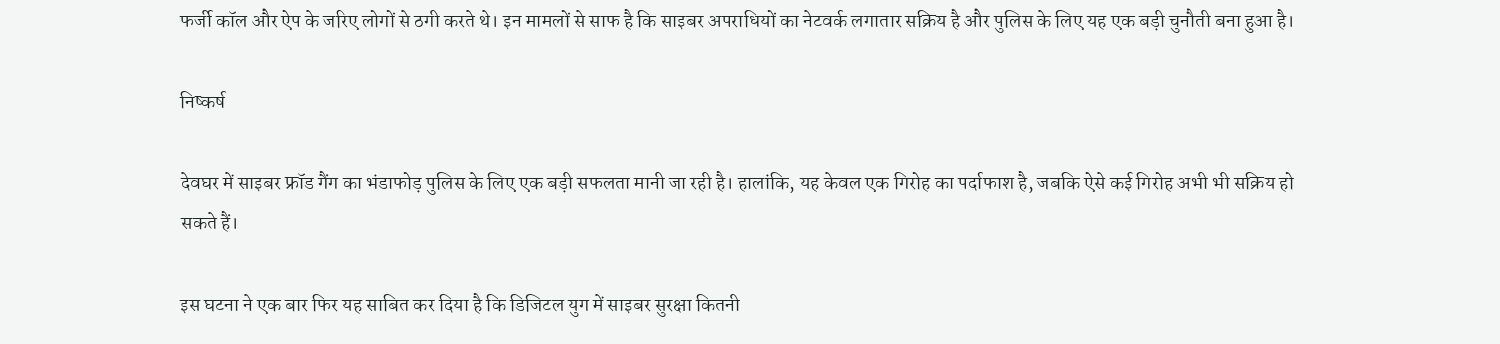फर्जी कॉल और ऐप के जरिए लोगों से ठगी करते थे। इन मामलों से साफ है कि साइबर अपराधियों का नेटवर्क लगातार सक्रिय है और पुलिस के लिए यह एक बड़ी चुनौती बना हुआ है।

निष्कर्ष

देवघर में साइबर फ्रॉड गैंग का भंडाफोड़ पुलिस के लिए एक बड़ी सफलता मानी जा रही है। हालांकि, यह केवल एक गिरोह का पर्दाफाश है, जबकि ऐसे कई गिरोह अभी भी सक्रिय हो सकते हैं।

इस घटना ने एक बार फिर यह साबित कर दिया है कि डिजिटल युग में साइबर सुरक्षा कितनी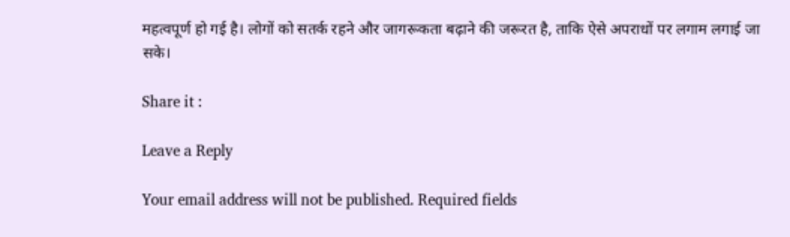महत्वपूर्ण हो गई है। लोगों को सतर्क रहने और जागरूकता बढ़ाने की जरूरत है, ताकि ऐसे अपराधों पर लगाम लगाई जा सके।

Share it :

Leave a Reply

Your email address will not be published. Required fields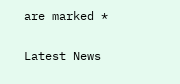are marked *

Latest News